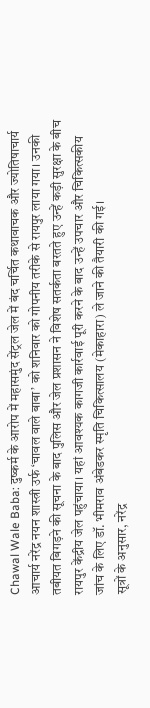Chawal Wale Baba: दुष्कर्म के आरोप में महासमुंद सेंट्रल जेल में बंद चर्चित कथावाचक और ज्योतिषाचार्य आचार्य नरेंद्र नयन शास्त्री उर्फ ‘चावल वाले बाबा’ को शनिवार को गोपनीय तरीके से रायपुर लाया गया। उनकी तबीयत बिगड़ने की सूचना के बाद पुलिस और जेल प्रशासन ने विशेष सतर्कता बरतते हुए उन्हें कड़ी सुरक्षा के बीच रायपुर केंद्रीय जेल पहुंचाया। यहां आवश्यक कागजी कार्रवाई पूरी करने के बाद उन्हें उपचार और चिकित्सकीय जांच के लिए डॉ. भीमराव अंबेडकर स्मृति चिकित्सालय (मेकाहारा) ले जाने की तैयारी की गई।
सूत्रों के अनुसार, नरेंद्र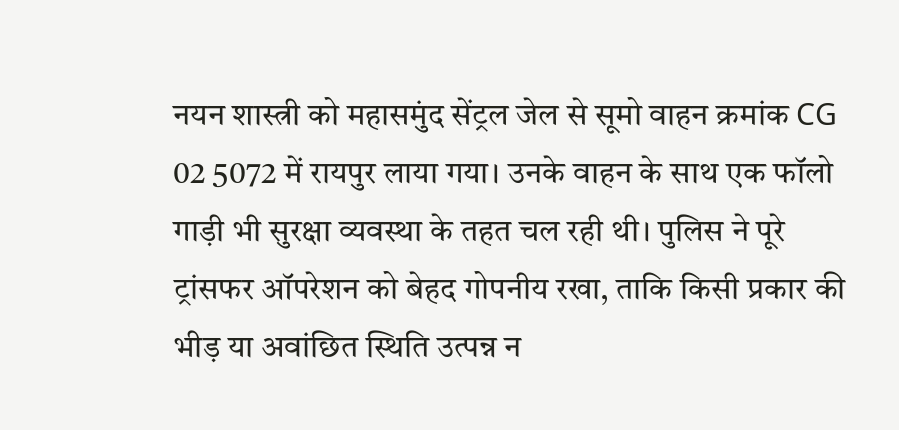नयन शास्त्री को महासमुंद सेंट्रल जेल से सूमो वाहन क्रमांक CG 02 5072 में रायपुर लाया गया। उनके वाहन के साथ एक फॉलो गाड़ी भी सुरक्षा व्यवस्था के तहत चल रही थी। पुलिस ने पूरे ट्रांसफर ऑपरेशन को बेहद गोपनीय रखा, ताकि किसी प्रकार की भीड़ या अवांछित स्थिति उत्पन्न न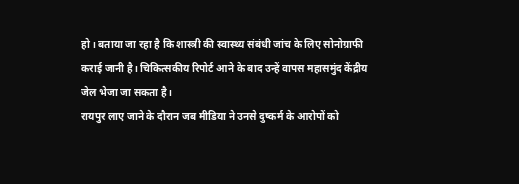हो। बताया जा रहा है कि शास्त्री की स्वास्थ्य संबंधी जांच के लिए सोनोग्राफी कराई जानी है। चिकित्सकीय रिपोर्ट आने के बाद उन्हें वापस महासमुंद केंद्रीय जेल भेजा जा सकता है।
रायपुर लाए जाने के दौरान जब मीडिया ने उनसे दुष्कर्म के आरोपों को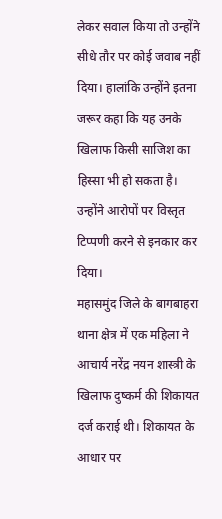लेकर सवाल किया तो उन्होंने सीधे तौर पर कोई जवाब नहीं दिया। हालांकि उन्होंने इतना जरूर कहा कि यह उनके खिलाफ किसी साजिश का हिस्सा भी हो सकता है। उन्होंने आरोपों पर विस्तृत टिप्पणी करने से इनकार कर दिया।
महासमुंद जिले के बागबाहरा थाना क्षेत्र में एक महिला ने आचार्य नरेंद्र नयन शास्त्री के खिलाफ दुष्कर्म की शिकायत दर्ज कराई थी। शिकायत के आधार पर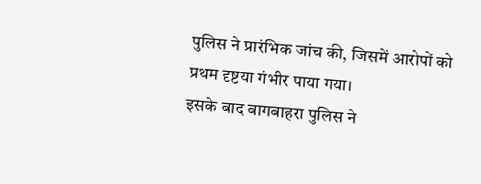पुलिस ने प्रारंभिक जांच की, जिसमें आरोपों को प्रथम दृष्टया गंभीर पाया गया।
इसके बाद बागबाहरा पुलिस ने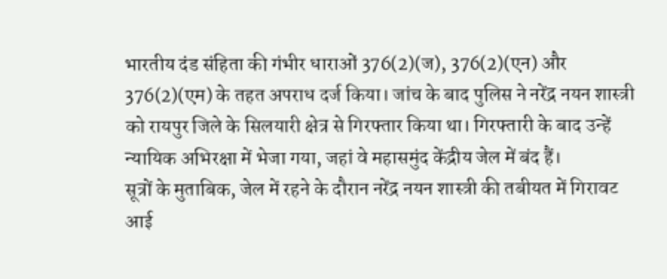भारतीय दंड संहिता की गंभीर धाराओं 376(2)(ज), 376(2)(एन) और 376(2)(एम) के तहत अपराध दर्ज किया। जांच के बाद पुलिस ने नरेंद्र नयन शास्त्री को रायपुर जिले के सिलयारी क्षेत्र से गिरफ्तार किया था। गिरफ्तारी के बाद उन्हें न्यायिक अभिरक्षा में भेजा गया, जहां वे महासमुंद केंद्रीय जेल में बंद हैं।
सूत्रों के मुताबिक, जेल में रहने के दौरान नरेंद्र नयन शास्त्री की तबीयत में गिरावट आई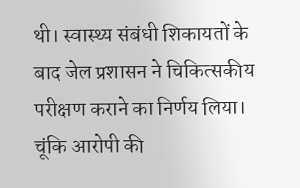थी। स्वास्थ्य संबंधी शिकायतों के बाद जेल प्रशासन ने चिकित्सकीय परीक्षण कराने का निर्णय लिया। चूंकि आरोपी की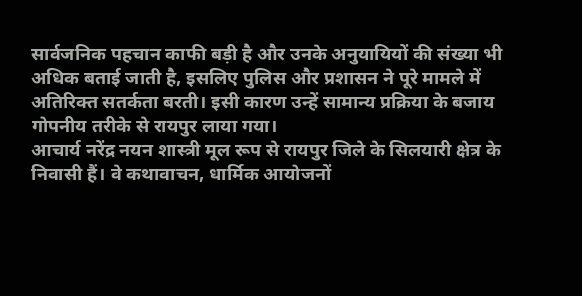सार्वजनिक पहचान काफी बड़ी है और उनके अनुयायियों की संख्या भी अधिक बताई जाती है, इसलिए पुलिस और प्रशासन ने पूरे मामले में अतिरिक्त सतर्कता बरती। इसी कारण उन्हें सामान्य प्रक्रिया के बजाय गोपनीय तरीके से रायपुर लाया गया।
आचार्य नरेंद्र नयन शास्त्री मूल रूप से रायपुर जिले के सिलयारी क्षेत्र के निवासी हैं। वे कथावाचन, धार्मिक आयोजनों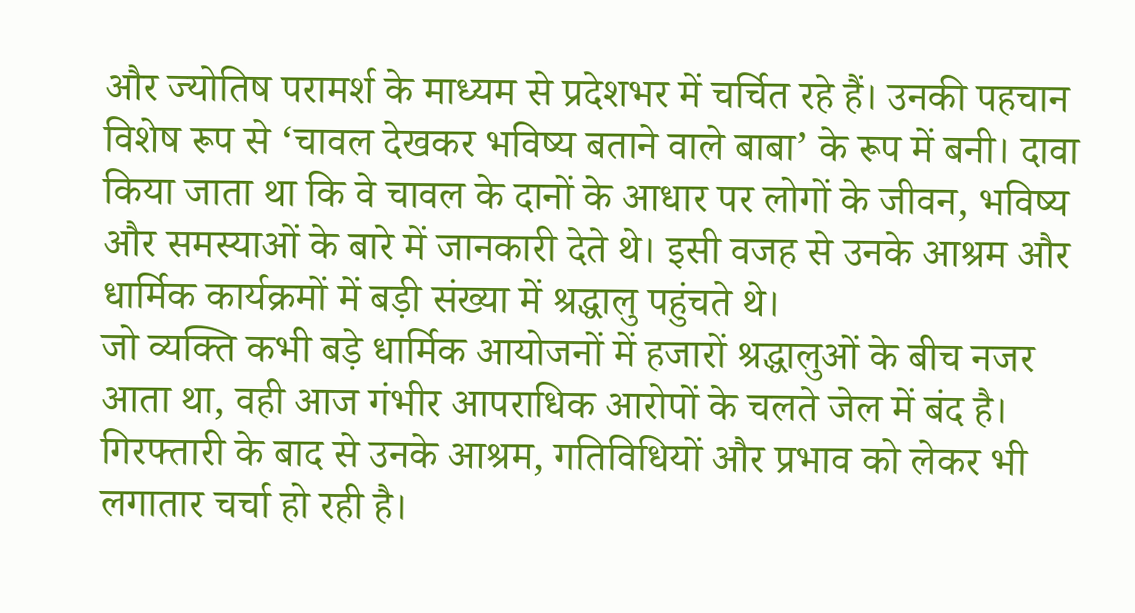और ज्योतिष परामर्श के माध्यम से प्रदेशभर में चर्चित रहे हैं। उनकी पहचान विशेष रूप से ‘चावल देखकर भविष्य बताने वाले बाबा’ के रूप में बनी। दावा किया जाता था कि वे चावल के दानों के आधार पर लोगों के जीवन, भविष्य और समस्याओं के बारे में जानकारी देते थे। इसी वजह से उनके आश्रम और धार्मिक कार्यक्रमों में बड़ी संख्या में श्रद्धालु पहुंचते थे।
जो व्यक्ति कभी बड़े धार्मिक आयोजनों में हजारों श्रद्धालुओं के बीच नजर आता था, वही आज गंभीर आपराधिक आरोपों के चलते जेल में बंद है। गिरफ्तारी के बाद से उनके आश्रम, गतिविधियों और प्रभाव को लेकर भी लगातार चर्चा हो रही है।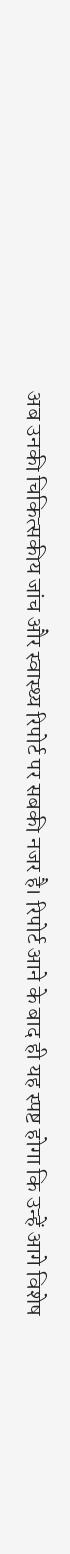अब उनकी चिकित्सकीय जांच और स्वास्थ्य रिपोर्ट पर सबकी नजर है। रिपोर्ट आने के बाद ही यह स्पष्ट होगा कि उन्हें आगे विशेष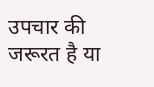उपचार की जरूरत है या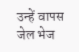उन्हें वापस जेल भेज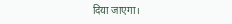दिया जाएगा।